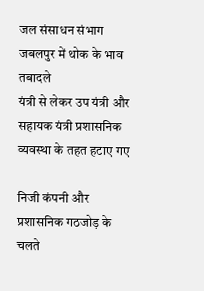जल संसाधन संभाग जबलपुर में थोक के भाव तबादले
यंत्री से लेकर उप यंत्री और सहायक यंत्री प्रशासनिक व्यवस्था के तहत हटाए गए

निजी कंपनी और प्रशासनिक गठजोड़ के चलते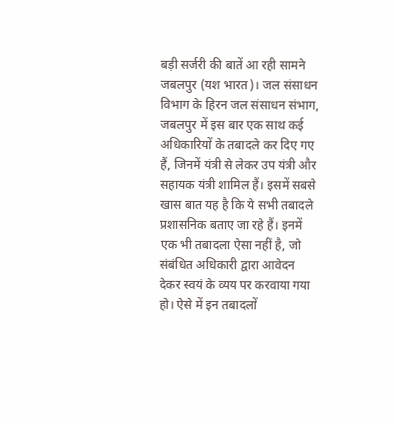बड़ी सर्जरी की बातें आ रही सामने
जबलपुर (यश भारत)। जल संसाधन विभाग के हिरन जल संसाधन संभाग, जबलपुर में इस बार एक साथ कई अधिकारियों के तबादले कर दिए गए हैं, जिनमें यंत्री से लेकर उप यंत्री और सहायक यंत्री शामिल हैं। इसमें सबसे खास बात यह है कि ये सभी तबादले प्रशासनिक बताए जा रहे हैं। इनमें एक भी तबादला ऐसा नहीं है, जो संबंधित अधिकारी द्वारा आवेदन देकर स्वयं के व्यय पर करवाया गया हो। ऐसे में इन तबादलों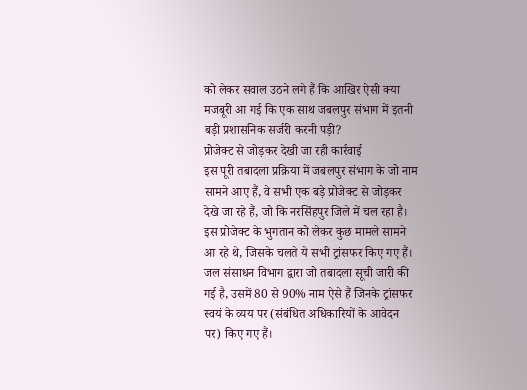को लेकर सवाल उठने लगे हैं कि आखिर ऐसी क्या मजबूरी आ गई कि एक साथ जबलपुर संभाग में इतनी बड़ी प्रशासनिक सर्जरी करनी पड़ी?
प्रोजेक्ट से जोड़कर देखी जा रही कार्रवाई
इस पूरी तबादला प्रक्रिया में जबलपुर संभाग के जो नाम सामने आए हैं, वे सभी एक बड़े प्रोजेक्ट से जोड़कर देखे जा रहे हैं, जो कि नरसिंहपुर जिले में चल रहा है। इस प्रोजेक्ट के भुगतान को लेकर कुछ मामले सामने आ रहे थे, जिसके चलते ये सभी ट्रांसफर किए गए हैं। जल संसाधन विभाग द्वारा जो तबादला सूची जारी की गई है, उसमें 80 से 90% नाम ऐसे हैं जिनके ट्रांसफर स्वयं के व्यय पर (संबंधित अधिकारियों के आवेदन पर) किए गए हैं।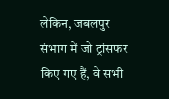लेकिन, जबलपुर संभाग में जो ट्रांसफर किए गए हैं, वे सभी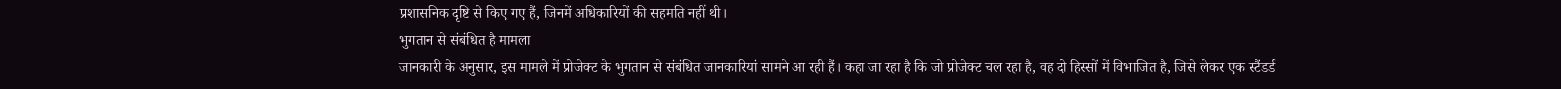प्रशासनिक दृष्टि से किए गए हैं, जिनमें अधिकारियों की सहमति नहीं थी।
भुगतान से संबंधित है मामला
जानकारी के अनुसार, इस मामले में प्रोजेक्ट के भुगतान से संबंधित जानकारियां सामने आ रही हैं। कहा जा रहा है कि जो प्रोजेक्ट चल रहा है, वह दो हिस्सों में विभाजित है, जिसे लेकर एक स्टैंडर्ड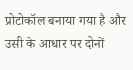प्रोटोकॉल बनाया गया है और उसी के आधार पर दोनों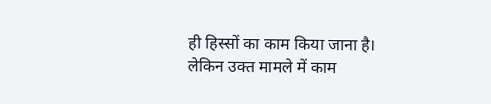ही हिस्सों का काम किया जाना है। लेकिन उक्त मामले में काम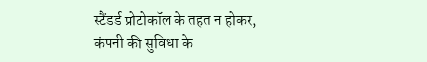स्टैंडर्ड प्रोटोकॉल के तहत न होकर, कंपनी की सुविधा के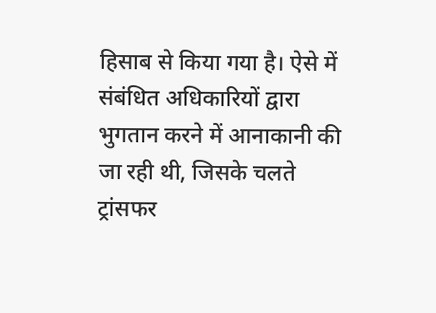हिसाब से किया गया है। ऐसे में संबंधित अधिकारियों द्वारा भुगतान करने में आनाकानी की जा रही थी, जिसके चलते ट्रांसफर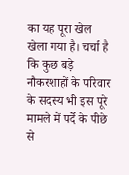का यह पूरा खेल खेला गया है। चर्चा है कि कुछ बड़े नौकरशाहों के परिवार के सदस्य भी इस पूरे मामले में पर्दे के पीछे से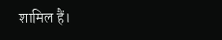शामिल हैं।